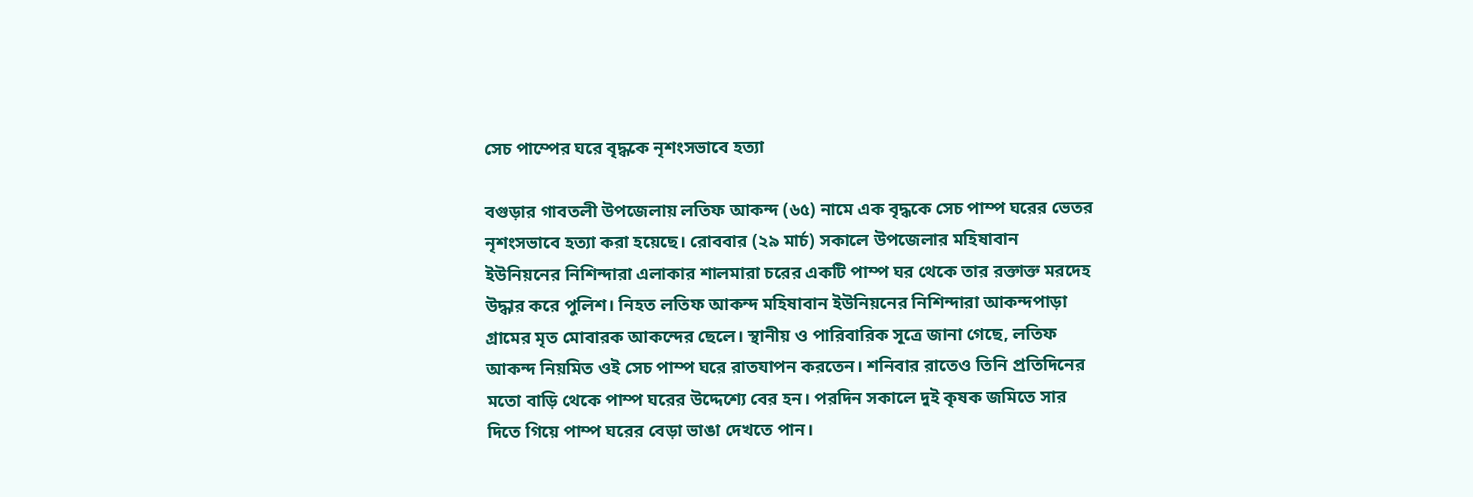সেচ পাম্পের ঘরে বৃদ্ধকে নৃশংসভাবে হত্যা

বগুড়ার গাবতলী উপজেলায় লতিফ আকন্দ (৬৫) নামে এক বৃদ্ধকে সেচ পাম্প ঘরের ভেতর নৃশংসভাবে হত্যা করা হয়েছে। রোববার (২৯ মার্চ) সকালে উপজেলার মহিষাবান ইউনিয়নের নিশিন্দারা এলাকার শালমারা চরের একটি পাম্প ঘর থেকে তার রক্তাক্ত মরদেহ উদ্ধার করে পুলিশ। নিহত লতিফ আকন্দ মহিষাবান ইউনিয়নের নিশিন্দারা আকন্দপাড়া গ্রামের মৃত মোবারক আকন্দের ছেলে। স্থানীয় ও পারিবারিক সূত্রে জানা গেছে, লতিফ আকন্দ নিয়মিত ওই সেচ পাম্প ঘরে রাতযাপন করতেন। শনিবার রাতেও তিনি প্রতিদিনের মতো বাড়ি থেকে পাম্প ঘরের উদ্দেশ্যে বের হন। পরদিন সকালে দুই কৃষক জমিতে সার দিতে গিয়ে পাম্প ঘরের বেড়া ভাঙা দেখতে পান।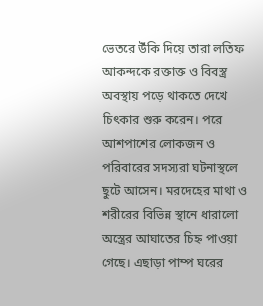ভেতরে উঁকি দিয়ে তারা লতিফ আকন্দকে রক্তাক্ত ও বিবস্ত্র অবস্থায় পড়ে থাকতে দেখে চিৎকার শুরু করেন। পরে আশপাশের লোকজন ও পরিবারের সদস্যরা ঘটনাস্থলে ছুটে আসেন। মরদেহের মাথা ও শরীরের বিভিন্ন স্থানে ধারালো অস্ত্রের আঘাতের চিহ্ন পাওয়া গেছে। এছাড়া পাম্প ঘরের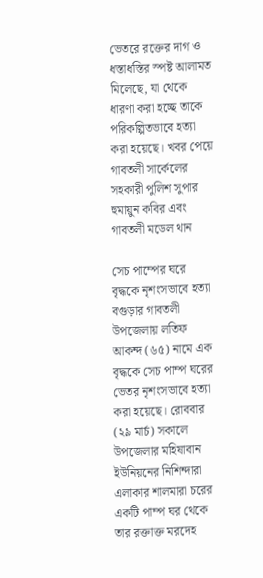ভেতরে রক্তের দাগ ও ধস্তাধস্তির স্পষ্ট আলামত মিলেছে, যা থেকে ধারণা করা হচ্ছে তাকে পরিকল্পিতভাবে হত্যা করা হয়েছে। খবর পেয়ে গাবতলী সার্কেলের সহকারী পুলিশ সুপার হুমায়ুন কবির এবং গাবতলী মডেল থান

সেচ পাম্পের ঘরে বৃদ্ধকে নৃশংসভাবে হত্যা
বগুড়ার গাবতলী উপজেলায় লতিফ আকন্দ (৬৫) নামে এক বৃদ্ধকে সেচ পাম্প ঘরের ভেতর নৃশংসভাবে হত্যা করা হয়েছে। রোববার (২৯ মার্চ) সকালে উপজেলার মহিষাবান ইউনিয়নের নিশিন্দারা এলাকার শালমারা চরের একটি পাম্প ঘর থেকে তার রক্তাক্ত মরদেহ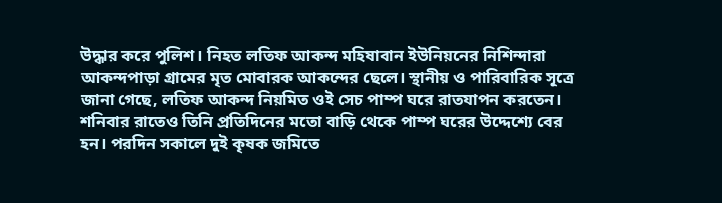উদ্ধার করে পুলিশ। নিহত লতিফ আকন্দ মহিষাবান ইউনিয়নের নিশিন্দারা আকন্দপাড়া গ্রামের মৃত মোবারক আকন্দের ছেলে। স্থানীয় ও পারিবারিক সূত্রে জানা গেছে, লতিফ আকন্দ নিয়মিত ওই সেচ পাম্প ঘরে রাতযাপন করতেন। শনিবার রাতেও তিনি প্রতিদিনের মতো বাড়ি থেকে পাম্প ঘরের উদ্দেশ্যে বের হন। পরদিন সকালে দুই কৃষক জমিতে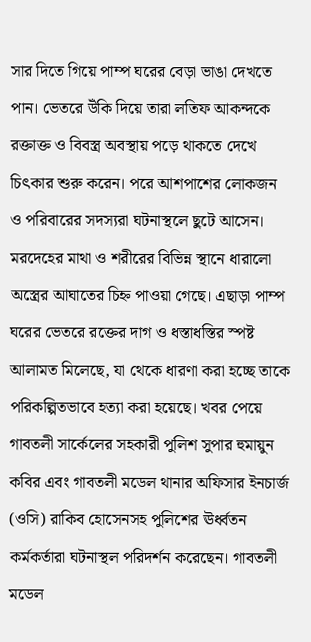সার দিতে গিয়ে পাম্প ঘরের বেড়া ভাঙা দেখতে পান। ভেতরে উঁকি দিয়ে তারা লতিফ আকন্দকে রক্তাক্ত ও বিবস্ত্র অবস্থায় পড়ে থাকতে দেখে চিৎকার শুরু করেন। পরে আশপাশের লোকজন ও পরিবারের সদস্যরা ঘটনাস্থলে ছুটে আসেন। মরদেহের মাথা ও শরীরের বিভিন্ন স্থানে ধারালো অস্ত্রের আঘাতের চিহ্ন পাওয়া গেছে। এছাড়া পাম্প ঘরের ভেতরে রক্তের দাগ ও ধস্তাধস্তির স্পষ্ট আলামত মিলেছে, যা থেকে ধারণা করা হচ্ছে তাকে পরিকল্পিতভাবে হত্যা করা হয়েছে। খবর পেয়ে গাবতলী সার্কেলের সহকারী পুলিশ সুপার হুমায়ুন কবির এবং গাবতলী মডেল থানার অফিসার ইনচার্জ (ওসি) রাকিব হোসেনসহ পুলিশের ঊর্ধ্বতন কর্মকর্তারা ঘটনাস্থল পরিদর্শন করেছেন। গাবতলী মডেল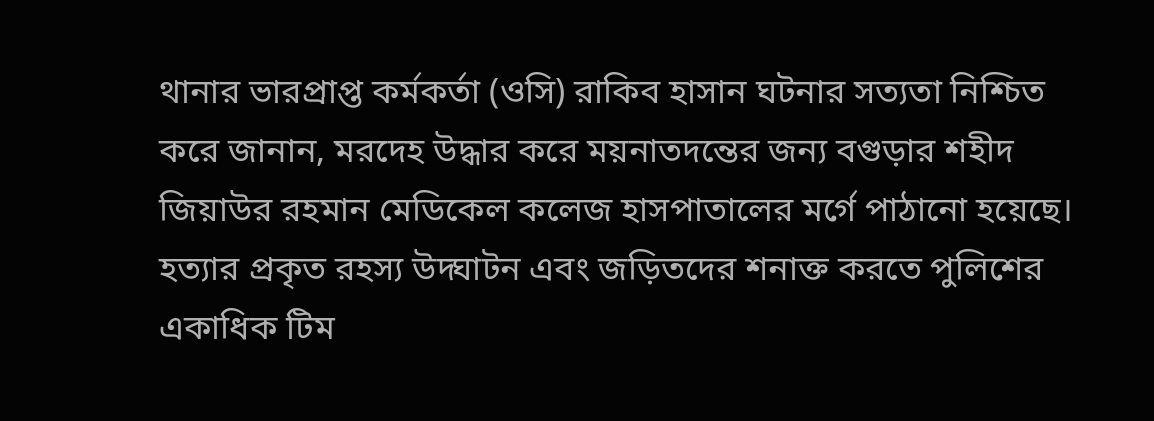থানার ভারপ্রাপ্ত কর্মকর্তা (ওসি) রাকিব হাসান ঘটনার সত্যতা নিশ্চিত করে জানান, মরদেহ উদ্ধার করে ময়নাতদন্তের জন্য বগুড়ার শহীদ জিয়াউর রহমান মেডিকেল কলেজ হাসপাতালের মর্গে পাঠানো হয়েছে। হত্যার প্রকৃত রহস্য উদ্ঘাটন এবং জড়িতদের শনাক্ত করতে পুলিশের একাধিক টিম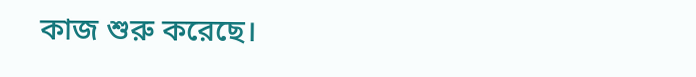কাজ শুরু করেছে।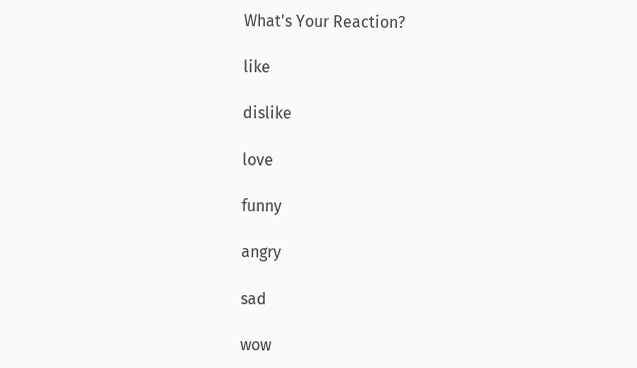What's Your Reaction?

like

dislike

love

funny

angry

sad

wow